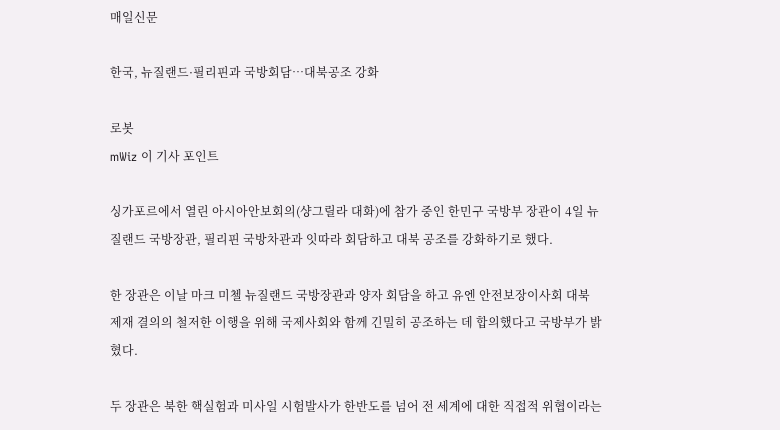매일신문

한국, 뉴질랜드·필리핀과 국방회담…대북공조 강화

로봇
mWiz 이 기사 포인트

싱가포르에서 열린 아시아안보회의(샹그릴라 대화)에 참가 중인 한민구 국방부 장관이 4일 뉴질랜드 국방장관, 필리핀 국방차관과 잇따라 회담하고 대북 공조를 강화하기로 했다.

한 장관은 이날 마크 미첼 뉴질랜드 국방장관과 양자 회담을 하고 유엔 안전보장이사회 대북 제재 결의의 철저한 이행을 위해 국제사회와 함께 긴밀히 공조하는 데 합의했다고 국방부가 밝혔다.

두 장관은 북한 핵실험과 미사일 시험발사가 한반도를 넘어 전 세계에 대한 직접적 위협이라는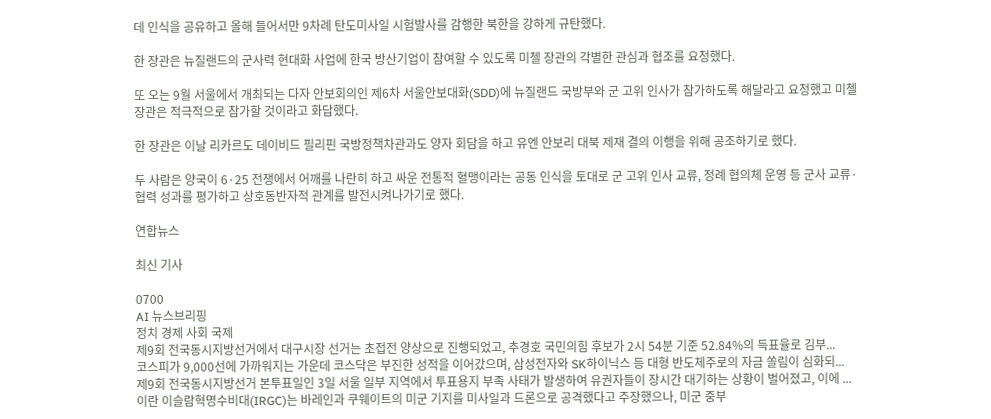데 인식을 공유하고 올해 들어서만 9차례 탄도미사일 시험발사를 감행한 북한을 강하게 규탄했다.

한 장관은 뉴질랜드의 군사력 현대화 사업에 한국 방산기업이 참여할 수 있도록 미첼 장관의 각별한 관심과 협조를 요청했다.

또 오는 9월 서울에서 개최되는 다자 안보회의인 제6차 서울안보대화(SDD)에 뉴질랜드 국방부와 군 고위 인사가 참가하도록 해달라고 요청했고 미첼 장관은 적극적으로 참가할 것이라고 화답했다.

한 장관은 이날 리카르도 데이비드 필리핀 국방정책차관과도 양자 회담을 하고 유엔 안보리 대북 제재 결의 이행을 위해 공조하기로 했다.

두 사람은 양국이 6·25 전쟁에서 어깨를 나란히 하고 싸운 전통적 혈맹이라는 공동 인식을 토대로 군 고위 인사 교류, 정례 협의체 운영 등 군사 교류·협력 성과를 평가하고 상호동반자적 관계를 발전시켜나가기로 했다.

연합뉴스

최신 기사

0700
AI 뉴스브리핑
정치 경제 사회 국제
제9회 전국동시지방선거에서 대구시장 선거는 초접전 양상으로 진행되었고, 추경호 국민의힘 후보가 2시 54분 기준 52.84%의 득표율로 김부...
코스피가 9,000선에 가까워지는 가운데 코스닥은 부진한 성적을 이어갔으며, 삼성전자와 SK하이닉스 등 대형 반도체주로의 자금 쏠림이 심화되...
제9회 전국동시지방선거 본투표일인 3일 서울 일부 지역에서 투표용지 부족 사태가 발생하여 유권자들이 장시간 대기하는 상황이 벌어졌고, 이에 ...
이란 이슬람혁명수비대(IRGC)는 바레인과 쿠웨이트의 미군 기지를 미사일과 드론으로 공격했다고 주장했으나, 미군 중부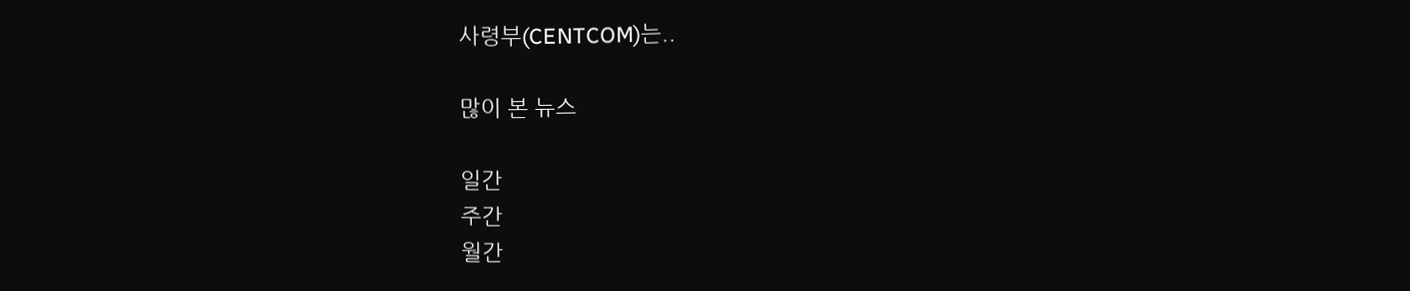사령부(CENTCOM)는..

많이 본 뉴스

일간
주간
월간